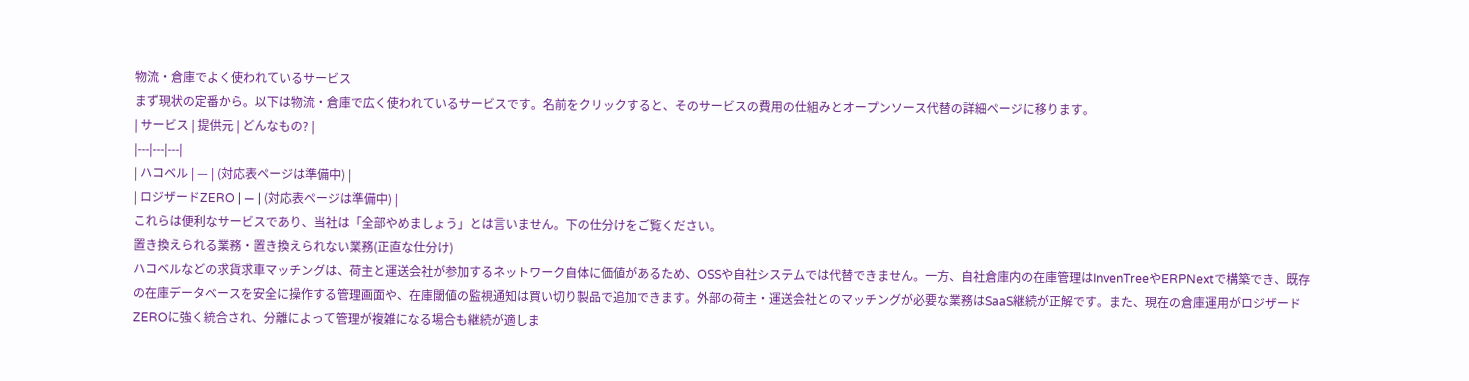物流・倉庫でよく使われているサービス
まず現状の定番から。以下は物流・倉庫で広く使われているサービスです。名前をクリックすると、そのサービスの費用の仕組みとオープンソース代替の詳細ページに移ります。
| サービス | 提供元 | どんなもの? |
|---|---|---|
| ハコベル | — | (対応表ページは準備中) |
| ロジザードZERO | — | (対応表ページは準備中) |
これらは便利なサービスであり、当社は「全部やめましょう」とは言いません。下の仕分けをご覧ください。
置き換えられる業務・置き換えられない業務(正直な仕分け)
ハコベルなどの求貨求車マッチングは、荷主と運送会社が参加するネットワーク自体に価値があるため、OSSや自社システムでは代替できません。一方、自社倉庫内の在庫管理はInvenTreeやERPNextで構築でき、既存の在庫データベースを安全に操作する管理画面や、在庫閾値の監視通知は買い切り製品で追加できます。外部の荷主・運送会社とのマッチングが必要な業務はSaaS継続が正解です。また、現在の倉庫運用がロジザードZEROに強く統合され、分離によって管理が複雑になる場合も継続が適しま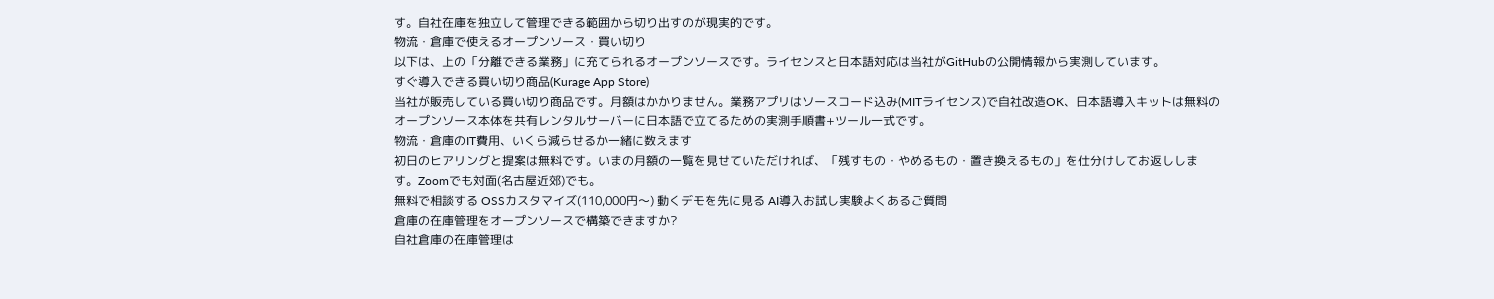す。自社在庫を独立して管理できる範囲から切り出すのが現実的です。
物流・倉庫で使えるオープンソース・買い切り
以下は、上の「分離できる業務」に充てられるオープンソースです。ライセンスと日本語対応は当社がGitHubの公開情報から実測しています。
すぐ導入できる買い切り商品(Kurage App Store)
当社が販売している買い切り商品です。月額はかかりません。業務アプリはソースコード込み(MITライセンス)で自社改造OK、日本語導入キットは無料のオープンソース本体を共有レンタルサーバーに日本語で立てるための実測手順書+ツール一式です。
物流・倉庫のIT費用、いくら減らせるか一緒に数えます
初日のヒアリングと提案は無料です。いまの月額の一覧を見せていただければ、「残すもの・やめるもの・置き換えるもの」を仕分けしてお返しします。Zoomでも対面(名古屋近郊)でも。
無料で相談する OSSカスタマイズ(110,000円〜) 動くデモを先に見る AI導入お試し実験よくあるご質問
倉庫の在庫管理をオープンソースで構築できますか?
自社倉庫の在庫管理は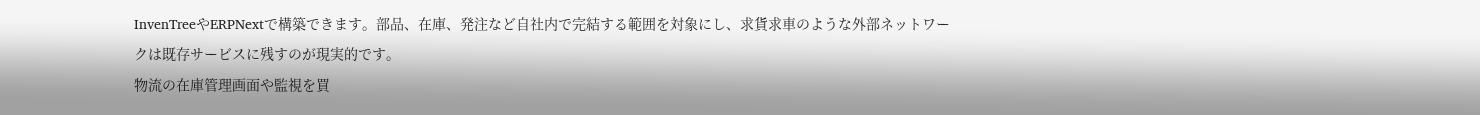InvenTreeやERPNextで構築できます。部品、在庫、発注など自社内で完結する範囲を対象にし、求貨求車のような外部ネットワークは既存サービスに残すのが現実的です。
物流の在庫管理画面や監視を買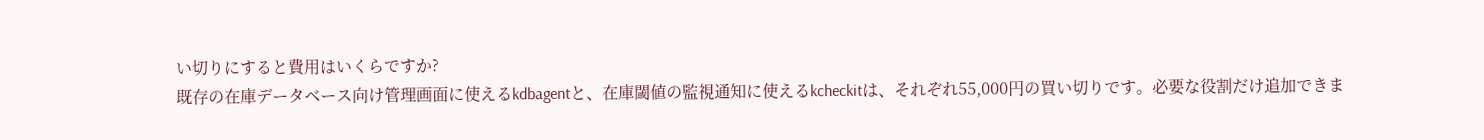い切りにすると費用はいくらですか?
既存の在庫データベース向け管理画面に使えるkdbagentと、在庫閾値の監視通知に使えるkcheckitは、それぞれ55,000円の買い切りです。必要な役割だけ追加できま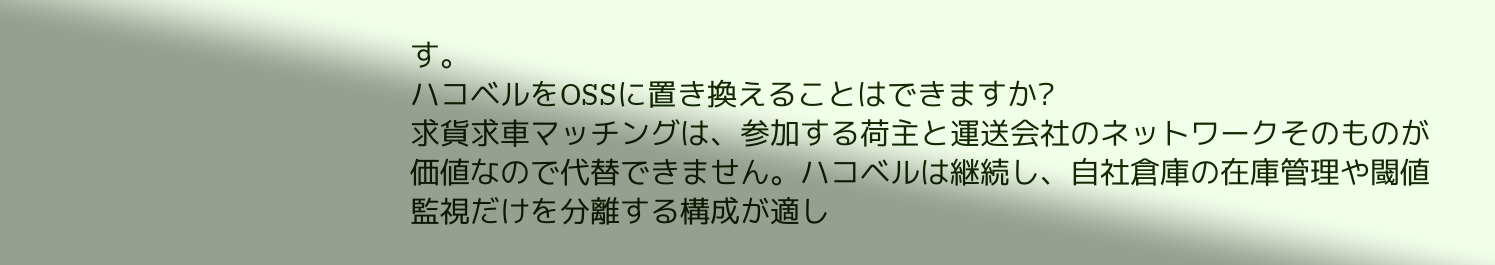す。
ハコベルをOSSに置き換えることはできますか?
求貨求車マッチングは、参加する荷主と運送会社のネットワークそのものが価値なので代替できません。ハコベルは継続し、自社倉庫の在庫管理や閾値監視だけを分離する構成が適し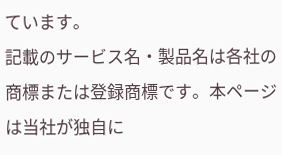ています。
記載のサービス名・製品名は各社の商標または登録商標です。本ページは当社が独自に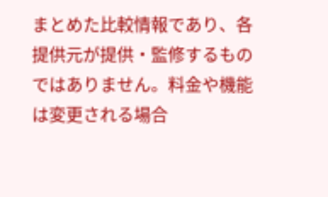まとめた比較情報であり、各提供元が提供・監修するものではありません。料金や機能は変更される場合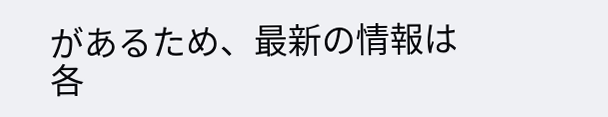があるため、最新の情報は各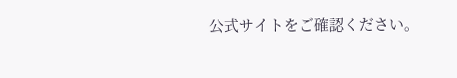公式サイトをご確認ください。